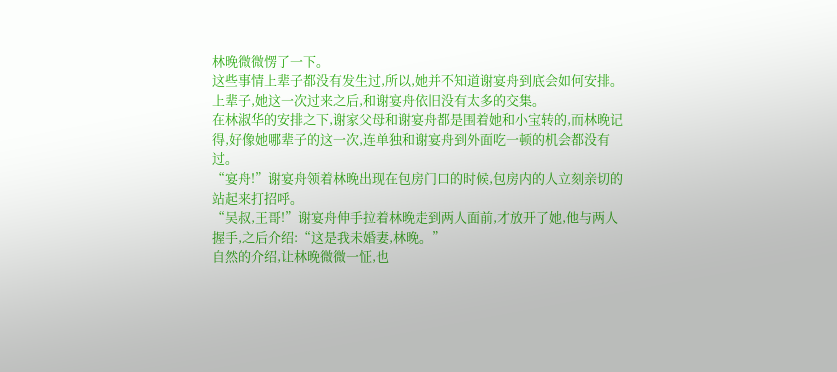林晚微微愣了一下。
这些事情上辈子都没有发生过,所以,她并不知道谢宴舟到底会如何安排。
上辈子,她这一次过来之后,和谢宴舟依旧没有太多的交集。
在林淑华的安排之下,谢家父母和谢宴舟都是围着她和小宝转的,而林晚记得,好像她哪辈子的这一次,连单独和谢宴舟到外面吃一顿的机会都没有过。
“宴舟!”谢宴舟领着林晚出现在包房门口的时候,包房内的人立刻亲切的站起来打招呼。
“吴叔,王哥!”谢宴舟伸手拉着林晚走到两人面前,才放开了她,他与两人握手,之后介绍:“这是我未婚妻,林晚。”
自然的介绍,让林晚微微一怔,也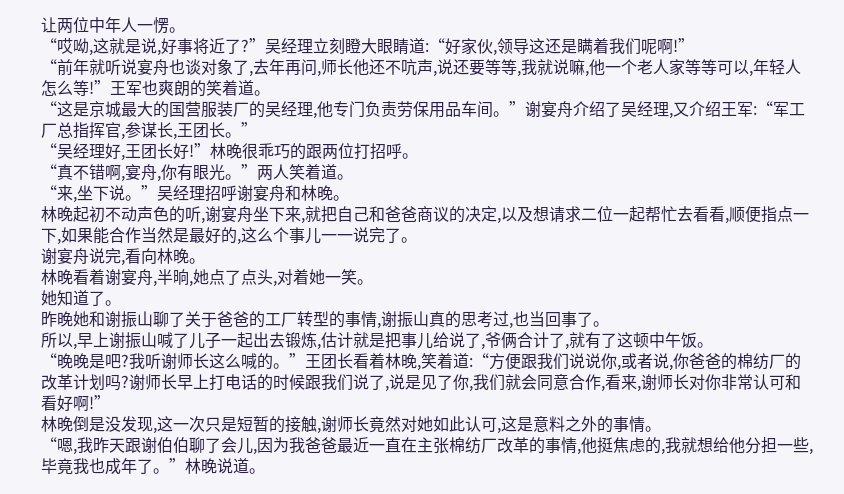让两位中年人一愣。
“哎呦,这就是说,好事将近了?”吴经理立刻瞪大眼睛道:“好家伙,领导这还是瞒着我们呢啊!”
“前年就听说宴舟也谈对象了,去年再问,师长他还不吭声,说还要等等,我就说嘛,他一个老人家等等可以,年轻人怎么等!”王军也爽朗的笑着道。
“这是京城最大的国营服装厂的吴经理,他专门负责劳保用品车间。”谢宴舟介绍了吴经理,又介绍王军:“军工厂总指挥官,参谋长,王团长。”
“吴经理好,王团长好!”林晚很乖巧的跟两位打招呼。
“真不错啊,宴舟,你有眼光。”两人笑着道。
“来,坐下说。”吴经理招呼谢宴舟和林晚。
林晚起初不动声色的听,谢宴舟坐下来,就把自己和爸爸商议的决定,以及想请求二位一起帮忙去看看,顺便指点一下,如果能合作当然是最好的,这么个事儿一一说完了。
谢宴舟说完,看向林晚。
林晚看着谢宴舟,半晌,她点了点头,对着她一笑。
她知道了。
昨晚她和谢振山聊了关于爸爸的工厂转型的事情,谢振山真的思考过,也当回事了。
所以,早上谢振山喊了儿子一起出去锻炼,估计就是把事儿给说了,爷俩合计了,就有了这顿中午饭。
“晚晚是吧?我听谢师长这么喊的。”王团长看着林晚,笑着道:“方便跟我们说说你,或者说,你爸爸的棉纺厂的改革计划吗?谢师长早上打电话的时候跟我们说了,说是见了你,我们就会同意合作,看来,谢师长对你非常认可和看好啊!”
林晚倒是没发现,这一次只是短暂的接触,谢师长竟然对她如此认可,这是意料之外的事情。
“嗯,我昨天跟谢伯伯聊了会儿,因为我爸爸最近一直在主张棉纺厂改革的事情,他挺焦虑的,我就想给他分担一些,毕竟我也成年了。”林晚说道。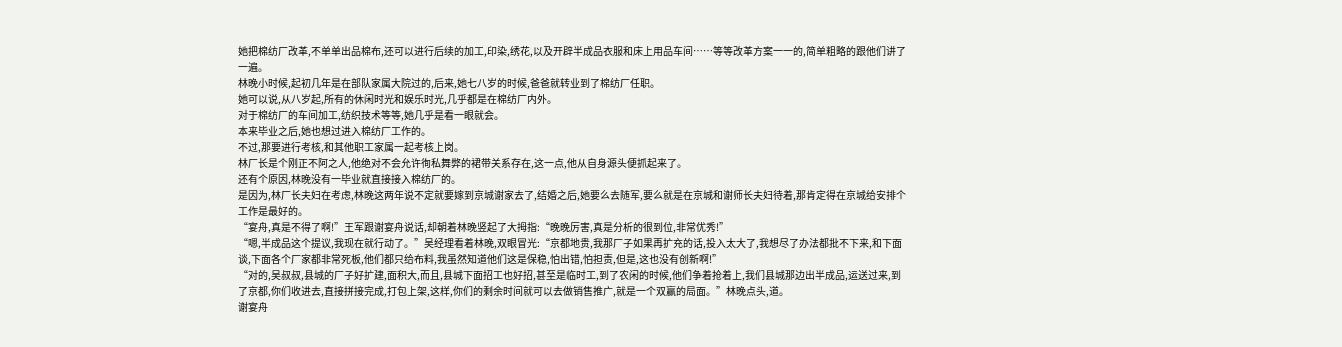她把棉纺厂改革,不单单出品棉布,还可以进行后续的加工,印染,绣花,以及开辟半成品衣服和床上用品车间……等等改革方案一一的,简单粗略的跟他们讲了一遍。
林晚小时候,起初几年是在部队家属大院过的,后来,她七八岁的时候,爸爸就转业到了棉纺厂任职。
她可以说,从八岁起,所有的休闲时光和娱乐时光,几乎都是在棉纺厂内外。
对于棉纺厂的车间加工,纺织技术等等,她几乎是看一眼就会。
本来毕业之后,她也想过进入棉纺厂工作的。
不过,那要进行考核,和其他职工家属一起考核上岗。
林厂长是个刚正不阿之人,他绝对不会允许徇私舞弊的裙带关系存在,这一点,他从自身源头便抓起来了。
还有个原因,林晚没有一毕业就直接接入棉纺厂的。
是因为,林厂长夫妇在考虑,林晚这两年说不定就要嫁到京城谢家去了,结婚之后,她要么去随军,要么就是在京城和谢师长夫妇待着,那肯定得在京城给安排个工作是最好的。
“宴舟,真是不得了啊!”王军跟谢宴舟说话,却朝着林晚竖起了大拇指:“晚晚厉害,真是分析的很到位,非常优秀!”
“嗯,半成品这个提议,我现在就行动了。”吴经理看着林晚,双眼冒光:“京都地贵,我那厂子如果再扩充的话,投入太大了,我想尽了办法都批不下来,和下面谈,下面各个厂家都非常死板,他们都只给布料,我虽然知道他们这是保稳,怕出错,怕担责,但是,这也没有创新啊!”
“对的,吴叔叔,县城的厂子好扩建,面积大,而且,县城下面招工也好招,甚至是临时工,到了农闲的时候,他们争着抢着上,我们县城那边出半成品,运送过来,到了京都,你们收进去,直接拼接完成,打包上架,这样,你们的剩余时间就可以去做销售推广,就是一个双赢的局面。”林晚点头,道。
谢宴舟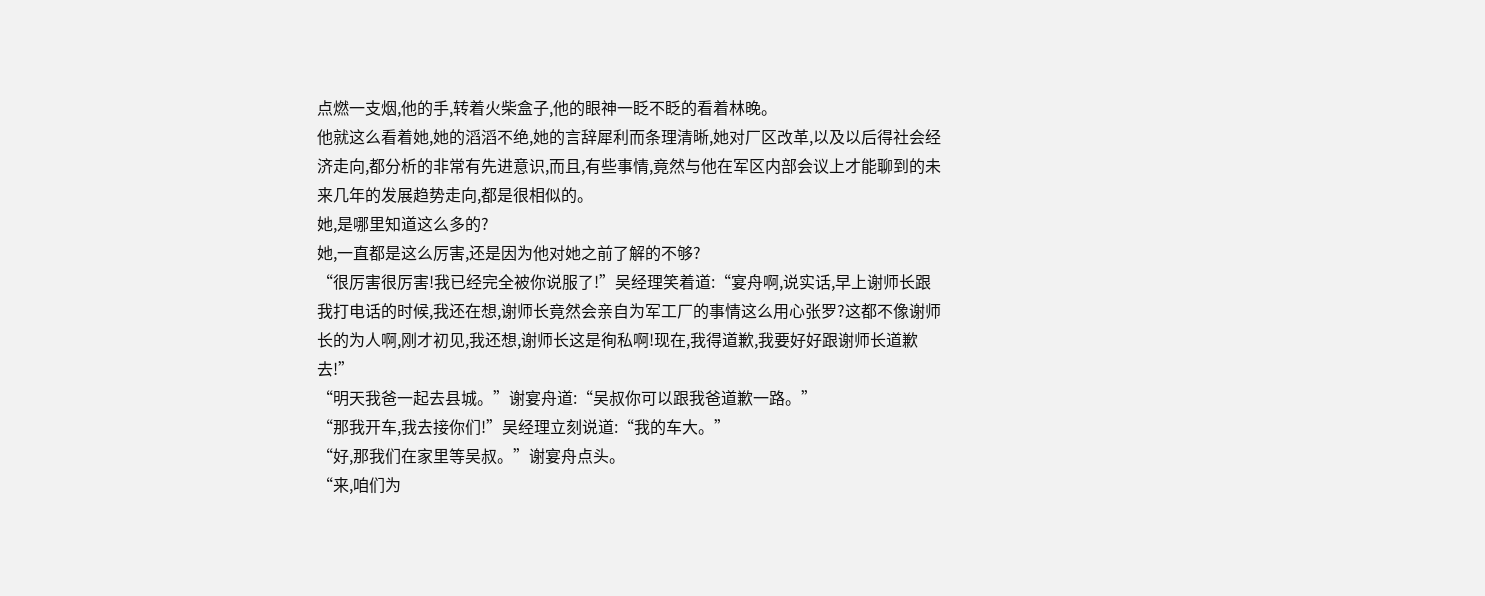点燃一支烟,他的手,转着火柴盒子,他的眼神一眨不眨的看着林晚。
他就这么看着她,她的滔滔不绝,她的言辞犀利而条理清晰,她对厂区改革,以及以后得社会经济走向,都分析的非常有先进意识,而且,有些事情,竟然与他在军区内部会议上才能聊到的未来几年的发展趋势走向,都是很相似的。
她,是哪里知道这么多的?
她,一直都是这么厉害,还是因为他对她之前了解的不够?
“很厉害很厉害!我已经完全被你说服了!”吴经理笑着道:“宴舟啊,说实话,早上谢师长跟我打电话的时候,我还在想,谢师长竟然会亲自为军工厂的事情这么用心张罗?这都不像谢师长的为人啊,刚才初见,我还想,谢师长这是徇私啊!现在,我得道歉,我要好好跟谢师长道歉去!”
“明天我爸一起去县城。”谢宴舟道:“吴叔你可以跟我爸道歉一路。”
“那我开车,我去接你们!”吴经理立刻说道:“我的车大。”
“好,那我们在家里等吴叔。”谢宴舟点头。
“来,咱们为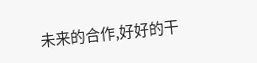未来的合作,好好的干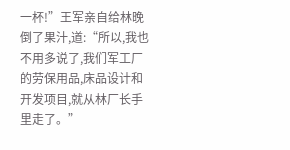一杯!”王军亲自给林晚倒了果汁,道:“所以,我也不用多说了,我们军工厂的劳保用品,床品设计和开发项目,就从林厂长手里走了。”